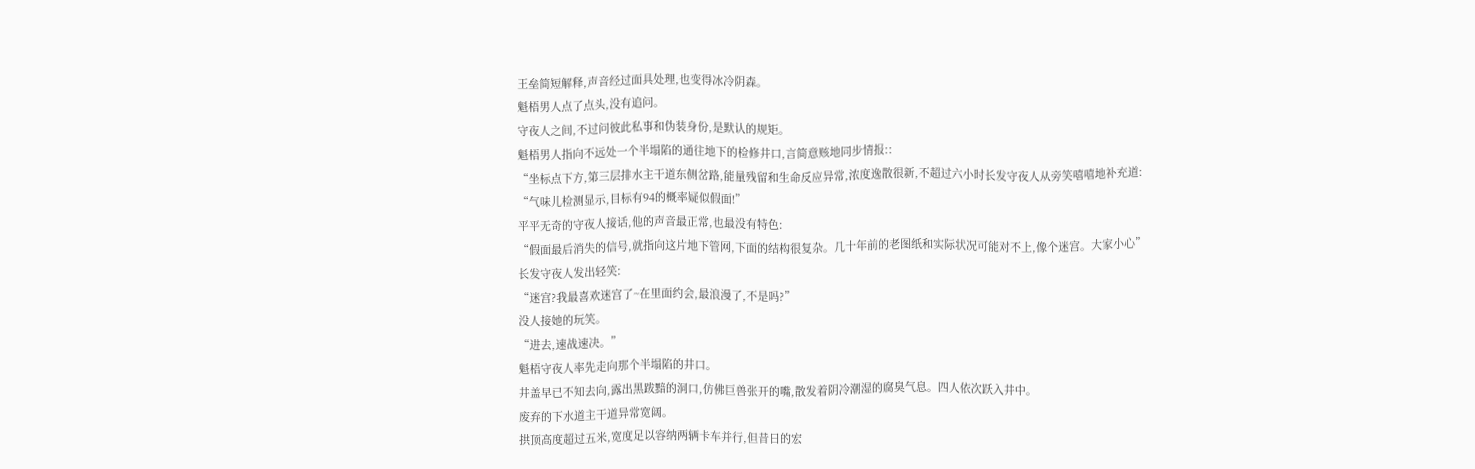王垒简短解释,声音经过面具处理,也变得冰冷阴森。
魁梧男人点了点头,没有追问。
守夜人之间,不过问彼此私事和伪装身份,是默认的规矩。
魁梧男人指向不远处一个半塌陷的通往地下的检修井口,言简意赅地同步情报::
“坐标点下方,第三层排水主干道东侧岔路,能量残留和生命反应异常,浓度逸散很新,不超过六小时长发守夜人从旁笑嘻嘻地补充道:
“气味儿检测显示,目标有94的概率疑似假面!”
平平无奇的守夜人接话,他的声音最正常,也最没有特色:
“假面最后消失的信号,就指向这片地下管网,下面的结构很复杂。几十年前的老图纸和实际状况可能对不上,像个迷宫。大家小心”
长发守夜人发出轻笑:
“迷宫?我最喜欢迷宫了~在里面约会,最浪漫了,不是吗?”
没人接她的玩笑。
“进去,速战速决。”
魁梧守夜人率先走向那个半塌陷的井口。
井盖早已不知去向,露出黑跋黯的洞口,仿佛巨兽张开的嘴,散发着阴冷潮湿的腐臭气息。四人依次跃入井中。
废弃的下水道主干道异常宽阔。
拱顶高度超过五米,宽度足以容纳两辆卡车并行,但昔日的宏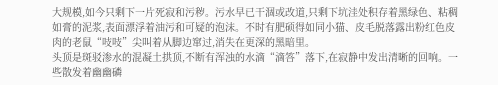大规模,如今只剩下一片死寂和污秽。污水早已干涸或改道,只剩下坑洼处积存着黑绿色、粘稠如膏的泥浆,表面漂浮着油污和可疑的泡沫。不时有肥硕得如同小猫、皮毛脱落露出粉红色皮肉的老鼠“吱吱”尖叫着从脚边窜过,消失在更深的黑暗里。
头顶是斑驳渗水的混凝土拱顶,不断有浑浊的水滴“滴答”落下,在寂静中发出清晰的回响。一些散发着幽幽磷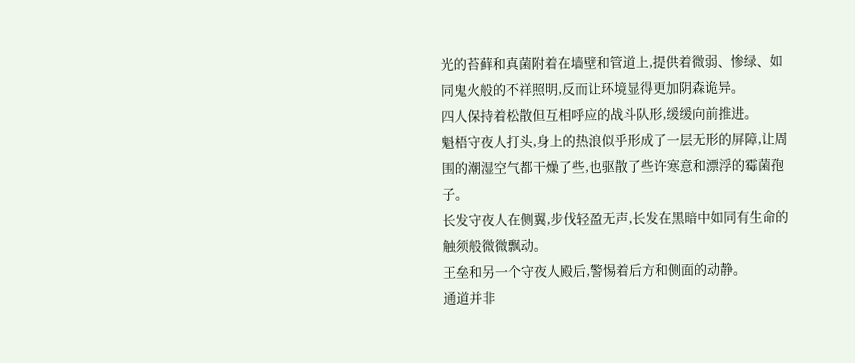光的苔藓和真菌附着在墙壁和管道上,提供着微弱、惨绿、如同鬼火般的不祥照明,反而让环境显得更加阴森诡异。
四人保持着松散但互相呼应的战斗队形,缓缓向前推进。
魁梧守夜人打头,身上的热浪似乎形成了一层无形的屏障,让周围的潮湿空气都干燥了些,也驱散了些许寒意和漂浮的霉菌孢子。
长发守夜人在侧翼,步伐轻盈无声,长发在黑暗中如同有生命的触须般微微飘动。
王垒和另一个守夜人殿后,警惕着后方和侧面的动静。
通道并非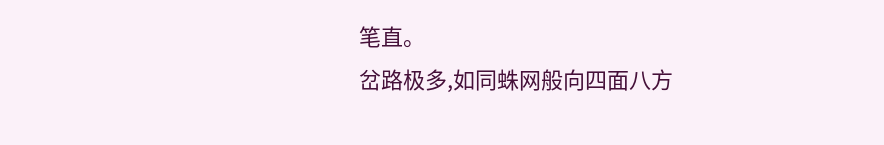笔直。
岔路极多,如同蛛网般向四面八方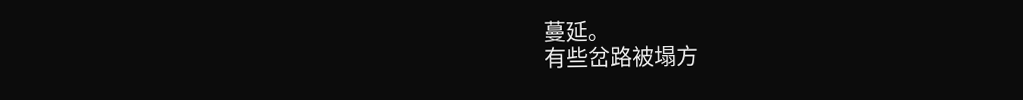蔓延。
有些岔路被塌方